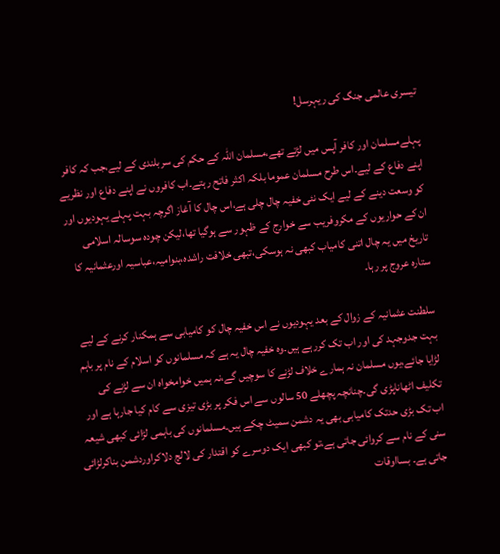تیسری عالمی جنگ کی ریہرسل!

پہلےمسلمان اور کافر آپس میں لڑتے تھے،مسلمان اللہ کے حکم کی سربلندی کے لیے،جب کہ کافر اپنے دفاع کے لیے۔اس طرح مسلمان عموما بلکہ اکثر فاتح رہتے۔اب کافروں نے اپنے دفاع اور نظریے کو وسعت دینے کے لیے ایک نئی خفیہ چال چلی ہے،اس چال کا آغاز اگرچہ بہت پہلے یہودیوں اور ان کے حواریوں کے مکروفریب سے خوارج کے ظہور سے ہوگیا تھا،لیکن چودہ سوسالہ اسلامی تاریخ میں یہ چال اتنی کامیاب کبھی نہ ہوسکی،تبھی خلافت راشدہ،بنوامیہ،عباسیہ اورعثمانیہ کا ستارہ عروج پر رہا۔

سلطنت عثمانیہ کے زوال کے بعد یہودیوں نے اس خفیہ چال کو کامیابی سے ہمکنار کرنے کے لیے بہت جدوجہد کی اور اب تک کررہے ہیں۔وہ خفیہ چال یہ ہے کہ مسلمانوں کو اسلام کے نام پر باہم لڑایا جائے،یوں مسلمان نہ ہمارے خلاف لڑنے کا سوچیں گے،نہ ہمیں خوامخواہ ان سے لڑنے کی تکلیف اٹھاناپڑی گی۔چنانچہ پچھلے 50 سالوں سے اس فکر پر بڑی تیزی سے کام کیا جارہا ہے اور اب تک بڑی حدتک کامیابی بھی یہ دشمن سمیٹ چکے ہیں۔مسلمانوں کی باہمی لڑائی کبھی شیعہ سنی کے نام سے کروائی جاتی ہے،تو کبھی ایک دوسرے کو اقتدار کی لالچ دلاکراوردشمن بناکرلڑائی جاتی ہے۔ بسااوقات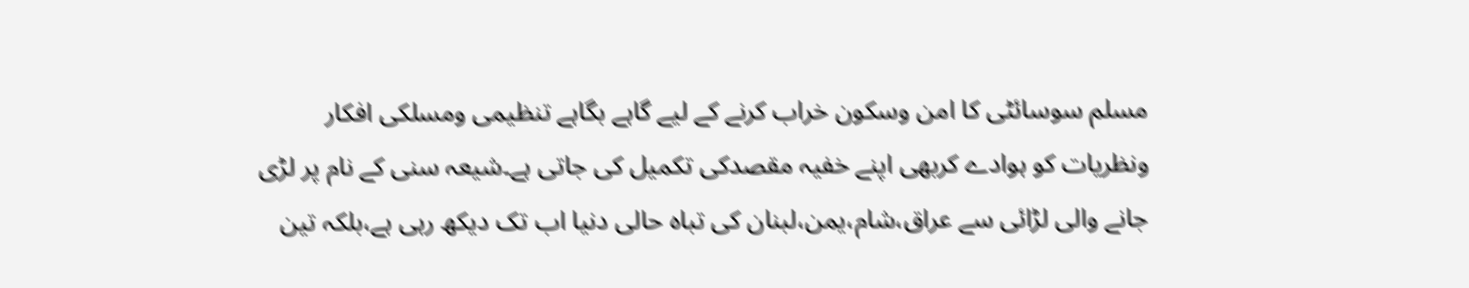مسلم سوسائٹی کا امن وسکون خراب کرنے کے لیے گاہے بگاہے تنظیمی ومسلکی افکار ونظریات کو ہوادے کربھی اپنے خفیہ مقصدکی تکمیل کی جاتی ہے۔شیعہ سنی کے نام پر لڑی جانے والی لڑائی سے عراق،شام،یمن،لبنان کی تباہ حالی دنیا اب تک دیکھ رہی ہے،بلکہ تین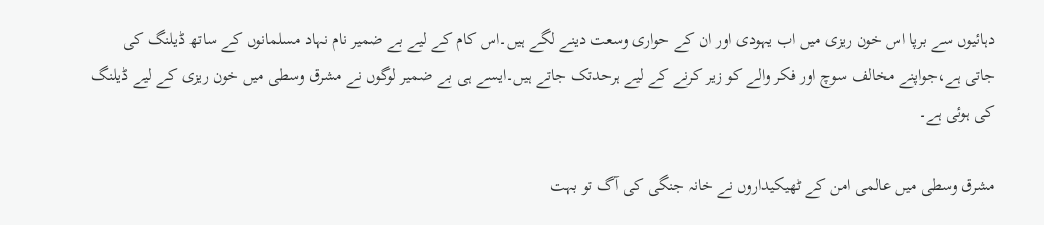دہائیوں سے برپا اس خون ریزی میں اب یہودی اور ان کے حواری وسعت دینے لگے ہیں۔اس کام کے لیے بے ضمیر نام نہاد مسلمانوں کے ساتھ ڈیلنگ کی جاتی ہے،جواپنے مخالف سوچ اور فکر والے کو زیر کرنے کے لیے ہرحدتک جاتے ہیں۔ایسے ہی بے ضمیر لوگوں نے مشرق وسطی میں خون ریزی کے لیے ڈیلنگ کی ہوئی ہے۔

مشرق وسطی میں عالمی امن کے ٹھیکیداروں نے خانہ جنگی کی آگ تو بہت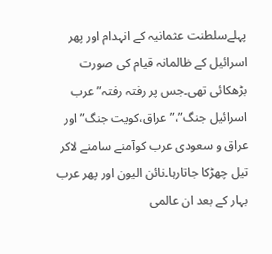پہلےسلطنت عثمانیہ کے انہدام اور پھر اسرائیل کے ظالمانہ قیام کی صورت بڑھکائی تھی۔جس پر رفتہ رفتہ”عرب اسرائیل جنگ”،”عراق،کویت جنگ”اور عراق و سعودی عرب کوآمنے سامنے لاکر تیل چھڑکا جاتارہا۔نائن الیون اور پھر عرب بہار کے بعد ان عالمی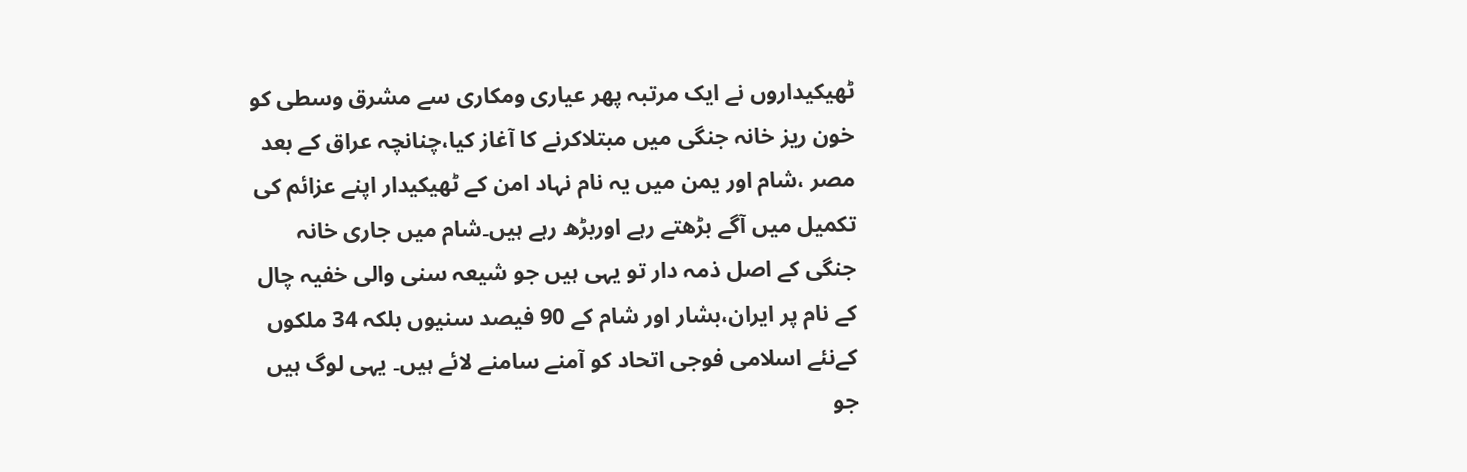ٹھیکیداروں نے ایک مرتبہ پھر عیاری ومکاری سے مشرق وسطی کو خون ریز خانہ جنگی میں مبتلاکرنے کا آغاز کیا،چنانچہ عراق کے بعد مصر ،شام اور یمن میں یہ نام نہاد امن کے ٹھیکیدار اپنے عزائم کی تکمیل میں آگے بڑھتے رہے اوربڑھ رہے ہیں۔شام میں جاری خانہ جنگی کے اصل ذمہ دار تو یہی ہیں جو شیعہ سنی والی خفیہ چال کے نام پر ایران،بشار اور شام کے 90 فیصد سنیوں بلکہ 34 ملکوں کےنئے اسلامی فوجی اتحاد کو آمنے سامنے لائے ہیں۔ یہی لوگ ہیں جو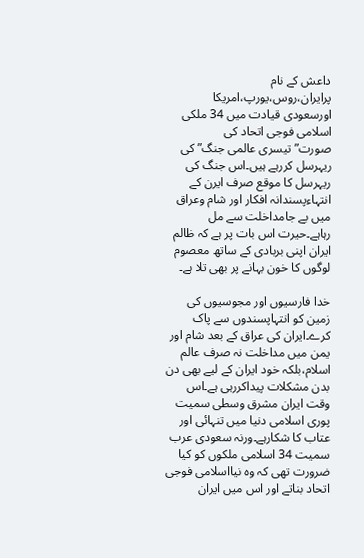داعش کے نام پرایران،روس،یورپ،امریکا اورسعودی قیادت میں 34 ملکی اسلامی فوجی اتحاد کی صورت”تیسری عالمی جنگ” کی ریہرسل کررہے ہیں۔اس جنگ کی ریہرسل کا موقع صرف ایرن کے انتہاءپسندانہ افکار اور شام وعراق میں بے جامداخلت سے مل رہاہے۔حیرت اس بات پر ہے کہ ظالم ایران اپنی بربادی کے ساتھ معصوم لوگوں کا خون بہانے پر بھی تلا ہے۔

خدا فارسیوں اور مجوسیوں کی زمین کو انتہاپسندوں سے پاک کرے۔ایران کی عراق کے بعد شام اور یمن میں مداخلت نہ صرف عالم اسلام،بلکہ خود ایران کے لیے بھی دن بدن مشکلات پیداکررہی ہے۔اس وقت ایران مشرق وسطی سمیت پوری اسلامی دنیا میں تنہائی اور عتاب کا شکارہے۔ورنہ سعودی عرب سمیت 34 اسلامی ملکوں کو کیا ضرورت تھی کہ وہ نیااسلامی فوجی اتحاد بناتے اور اس میں ایران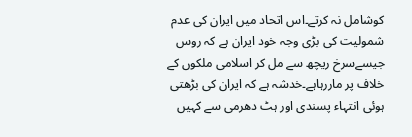کوشامل نہ کرتے۔اس اتحاد میں ایران کی عدم شمولیت کی بڑی وجہ خود ایران ہے کہ روس جیسےسرخ ریچھ سے مل کر اسلامی ملکوں کے خلاف پر ماررہاہے۔خدشہ ہے کہ ایران کی بڑھتی ہوئی انتہاء پسندی اور ہٹ دھرمی سے کہیں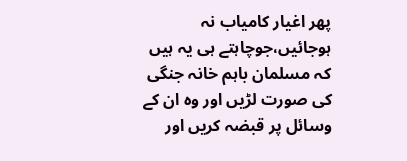پھر اغیار کامیاب نہ ہوجائیں،جوچاہتے ہی یہ ہیں کہ مسلمان باہم خانہ جنگی کی صورت لڑیں اور وہ ان کے وسائل پر قبضہ کریں اور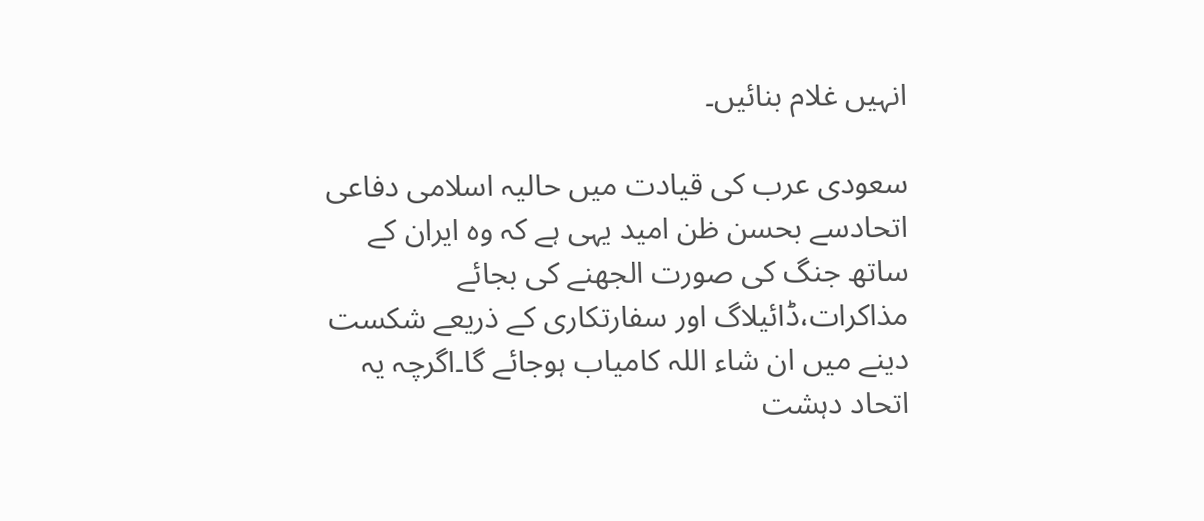انہیں غلام بنائیں۔

سعودی عرب کی قیادت میں حالیہ اسلامی دفاعی اتحادسے بحسن ظن امید یہی ہے کہ وہ ایران کے ساتھ جنگ کی صورت الجھنے کی بجائے مذاکرات،ڈائیلاگ اور سفارتکاری کے ذریعے شکست دینے میں ان شاء اللہ کامیاب ہوجائے گا۔اگرچہ یہ اتحاد دہشت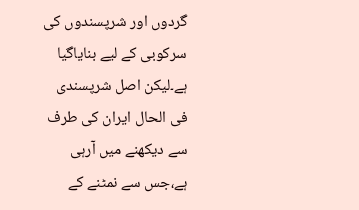گردوں اور شرپسندوں کی سرکوبی کے لیے بنایاگیا ہے۔لیکن اصل شرپسندی فی الحال ایران کی طرف سے دیکھنے میں آرہی ہے،جس سے نمٹنے کے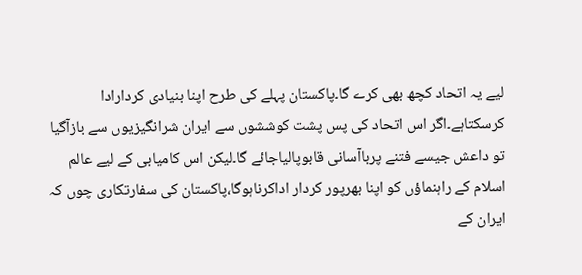لیے یہ اتحاد کچھ بھی کرے گا۔پاکستان پہلے کی طرح اپنا بنیادی کردارادا کرسکتاہے۔اگر اس اتحاد کی پس پشت کوششوں سے ایران شرانگیزیوں سے بازآگیا تو داعش جیسے فتنے پرباآسانی قابوپالیاجائے گا۔لیکن اس کامیابی کے لیے عالم اسلام کے راہنماؤں کو اپنا بھرپور کردار اداکرناہوگا،پاکستان کی سفارتکاری چوں کہ ایران کے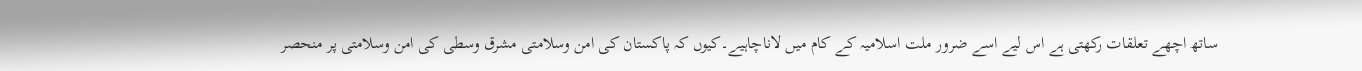ساتھ اچھے تعلقات رکھتی ہے اس لیے اسے ضرور ملت اسلامیہ کے کام میں لاناچاہیے۔کیوں کہ پاکستان کی امن وسلامتی مشرق وسطی کی امن وسلامتی پر منحصر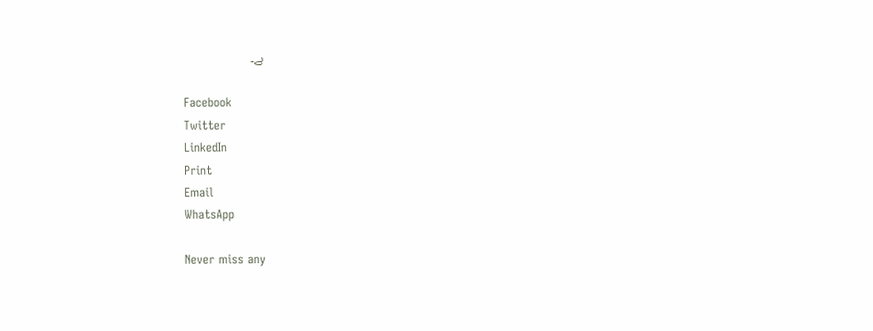ہے۔

Facebook
Twitter
LinkedIn
Print
Email
WhatsApp

Never miss any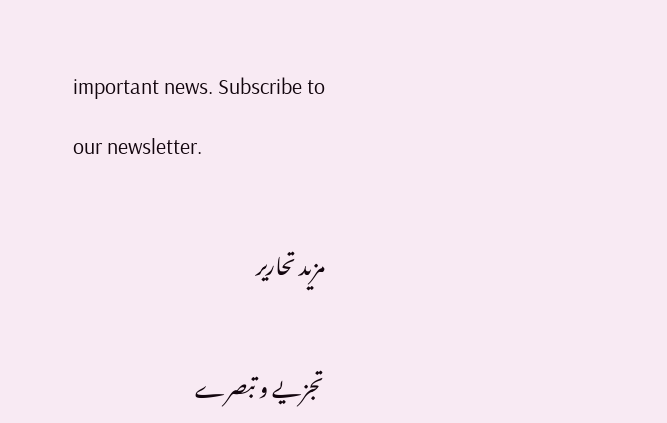important news. Subscribe to our newsletter.

مزید تحاریر

تجزیے و تبصرے